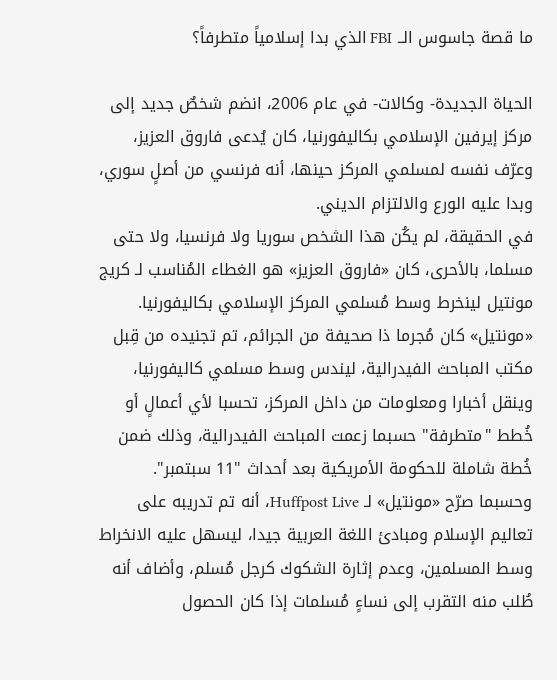ما قصة جاسوس الــ FBI الذي بدا إسلامياً متطرفاً؟

الحياة الجديدة- وكالات- في عام 2006، انضم شخصٌ جديد إلى مركز إيرفين الإسلامي بكاليفورنيا، كان يُدعى فاروق العزيز، وعرّف نفسه لمسلمي المركز حينها، أنه فرنسي من أصلٍ سوري، وبدا عليه الورع والالتزام الديني.
في الحقيقة، لم يكُن هذا الشخص سوريا ولا فرنسيا، ولا حتى مسلما، بالأحرى، كان «فاروق العزيز» هو الغطاء المُناسب لـ كريج مونتيل لينخرط وسط مُسلمي المركز الإسلامي بكاليفورنيا.
«مونتيل» كان مُجرما ذا صحيفة من الجرائم، تم تجنيده من قِبل مكتب المباحث الفيدرالية، ليندس وسط مسلمي كاليفورنيا، وينقل أخبارا ومعلومات من داخل المركز، تحسبا لأي أعمالٍ أو خُطط "متطرفة" حسبما زعمت المباحث الفيدرالية، وذلك ضمن خُطة شاملة للحكومة الأمريكية بعد أحداث "11 سبتمبر".
وحسبما صرّح «مونتيل» لـ Huffpost Live، أنه تم تدريبه على تعاليم الإسلام ومبادئ اللغة العربية جيدا، ليسهل عليه الانخراط وسط المسلمين، وعدم إثارة الشكوك كرجل مُسلم، وأضاف أنه طُلب منه التقرب إلى نساءٍ مُسلمات إذا كان الحصول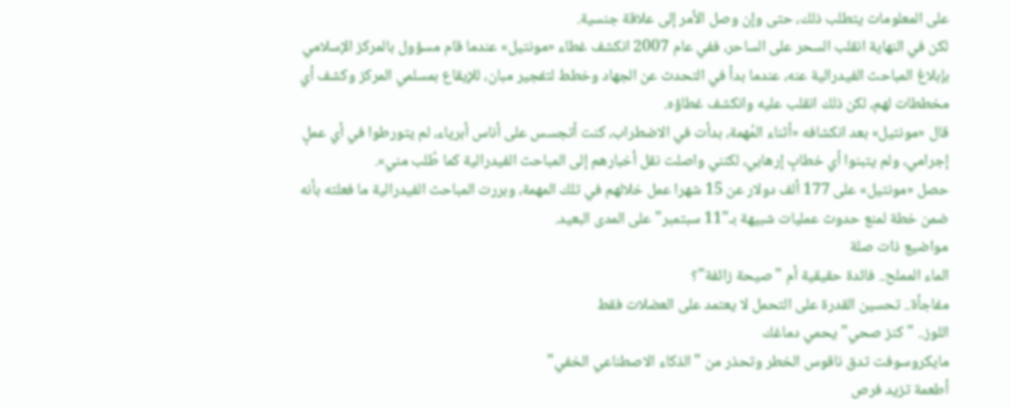على المعلومات يتطلب ذلك، حتى وإن وصل الأمر إلى علاقة جنسية.
لكن في النهاية انقلب السحر على الساحر، ففي عام 2007 انكشف غطاء «مونتيل» عندما قام مسؤول بالمركز الإسلامي بإبلاغ المباحث الفيدرالية عنه، عندما بدأ في التحدث عن الجهاد وخطط لتفجير مبان، للإيقاع بمسلمي المركز وكشف أي مخططات لهم، لكن ذلك انقلب عليه وانكشف غطاؤه.
قال «مونتيل» بعد انكشافه «أثناء المُهمة، بدأت في الاضطراب، كنت أتجسس على أناس أبرياء، لم يتورطوا في أي عملٍ إجرامي، ولم يتبنوا أي خطابٍ إرهابي، لكنني واصلت نقل أخبارهم إلى المباحث الفيدرالية كما طُلب مني».
حصل «مونتيل» على 177 ألف دولار عن 15 شهرا عمل خلالهم في تلك المهمة، وبررت المباحث الفيدرالية ما فعلته بأنه ضمن خطة لمنع حدوث عمليات شبيهة بـ"11 سبتمبر" على المدى البعيد.
مواضيع ذات صلة
الماء المملح.. فائدة حقيقية أم "صيحة زائفة"؟
مفاجأة.. تحسين القدرة على التحمل لا يعتمد على العضلات فقط
اللوز.. "كنز صحي" يحمي دماغك
مايكروسوفت تدق ناقوس الخطر وتحذر من "الذكاء الاصطناعي الخفي"
أطعمة تزيد فرص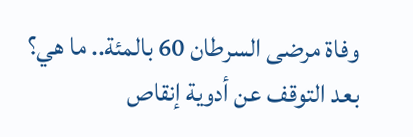وفاة مرضى السرطان 60 بالمئة.. ما هي؟
بعد التوقف عن أدوية إنقاص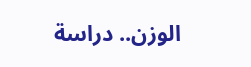الوزن.. دراسة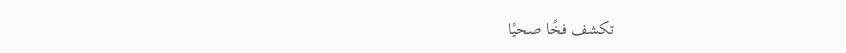تكشف فخًا صحيًا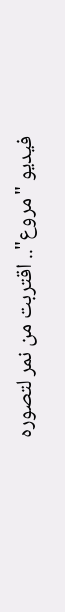فيديو "مروع".. اقتربت من نمر لتصوره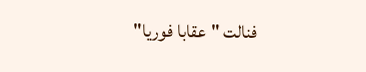فنالت "عقابا فوريا"